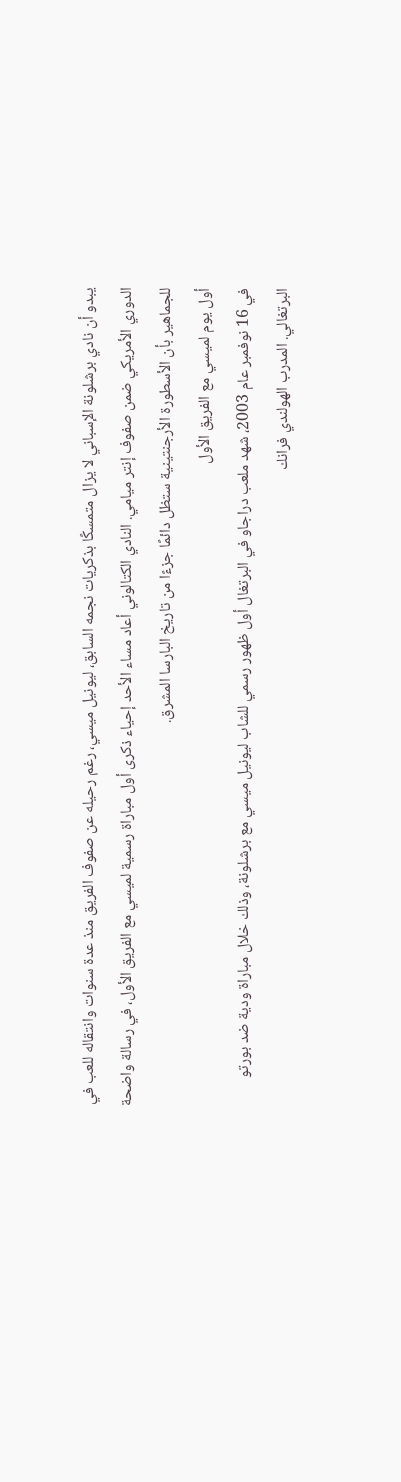يبدو أن نادي برشلونة الإسباني لا يزال متمسكًا بذكريات نجمه السابق، ليونيل ميسي، رغم رحيله عن صفوف الفريق منذ عدة سنوات وانتقاله للعب في الدوري الأمريكي ضمن صفوف إنتر ميامي. النادي الكتالوني أعاد مساء الأحد إحياء ذكرى أول مباراة رسمية لميسي مع الفريق الأول، في رسالة واضحة للجماهير بأن الأسطورة الأرجنتينية ستظل دائمًا جزءًا من تاريخ البارسا المشرق.
أول يوم لميسي مع الفريق الأول
في 16 نوفمبر عام 2003، شهد ملعب دراجاو في البرتغال أول ظهور رسمي للشاب ليونيل ميسي مع برشلونة، وذلك خلال مباراة ودية ضد بورتو البرتغالي. المدرب الهولندي فرانك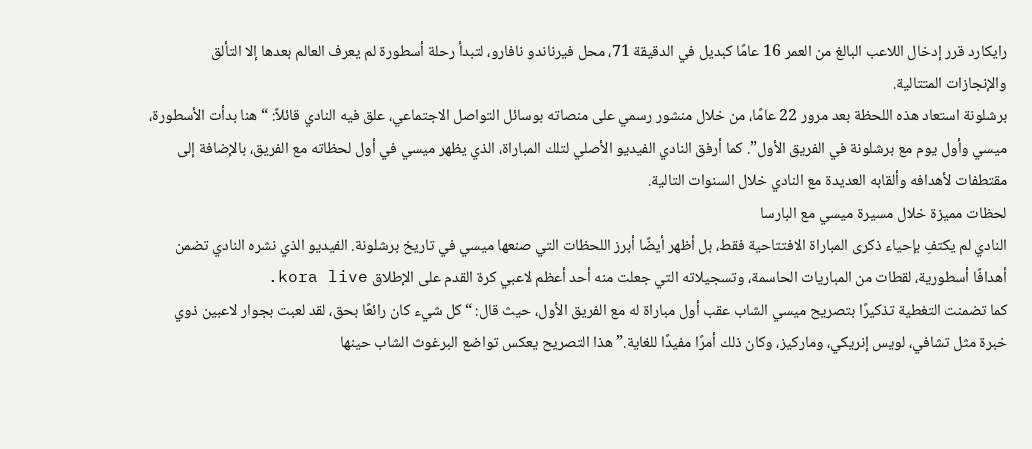رايكارد قرر إدخال اللاعب البالغ من العمر 16 عامًا كبديل في الدقيقة 71، محل فيرناندو نافارو، لتبدأ رحلة أسطورة لم يعرف العالم بعدها إلا التألق والإنجازات المتتالية.
برشلونة استعاد هذه اللحظة بعد مرور 22 عامًا، من خلال منشور رسمي على منصاته بوسائل التواصل الاجتماعي، علق فيه النادي قائلاً: “هنا بدأت الأسطورة، ميسي وأول يوم مع برشلونة في الفريق الأول”. كما أرفق النادي الفيديو الأصلي لتلك المباراة، الذي يظهر ميسي في أول لحظاته مع الفريق، بالإضافة إلى مقتطفات لأهدافه وألقابه العديدة مع النادي خلال السنوات التالية.
لحظات مميزة خلال مسيرة ميسي مع البارسا
النادي لم يكتفِ بإحياء ذكرى المباراة الافتتاحية فقط، بل أظهر أيضًا أبرز اللحظات التي صنعها ميسي في تاريخ برشلونة. الفيديو الذي نشره النادي تضمن أهدافًا أسطورية، لقطات من المباريات الحاسمة، وتسجيلاته التي جعلت منه أحد أعظم لاعبي كرة القدم على الإطلاق kora live.
كما تضمنت التغطية تذكيرًا بتصريح ميسي الشاب عقب أول مباراة له مع الفريق الأول، حيث قال: “كل شيء كان رائعًا بحق، لقد لعبت بجوار لاعبين ذوي خبرة مثل تشافي، لويس إنريكي، وماركيز، وكان ذلك أمرًا مفيدًا للغاية.” هذا التصريح يعكس تواضع البرغوث الشاب حينها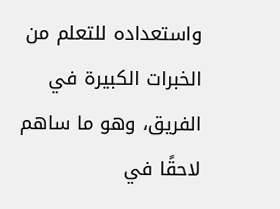واستعداده للتعلم من الخبرات الكبيرة في الفريق، وهو ما ساهم لاحقًا في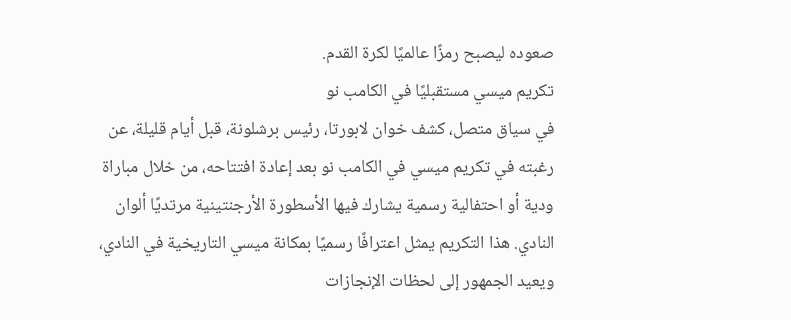صعوده ليصبح رمزًا عالميًا لكرة القدم.
تكريم ميسي مستقبليًا في الكامب نو
في سياق متصل، كشف خوان لابورتا، رئيس برشلونة، قبل أيام قليلة، عن رغبته في تكريم ميسي في الكامب نو بعد إعادة افتتاحه، من خلال مباراة ودية أو احتفالية رسمية يشارك فيها الأسطورة الأرجنتينية مرتديًا ألوان النادي. هذا التكريم يمثل اعترافًا رسميًا بمكانة ميسي التاريخية في النادي، ويعيد الجمهور إلى لحظات الإنجازات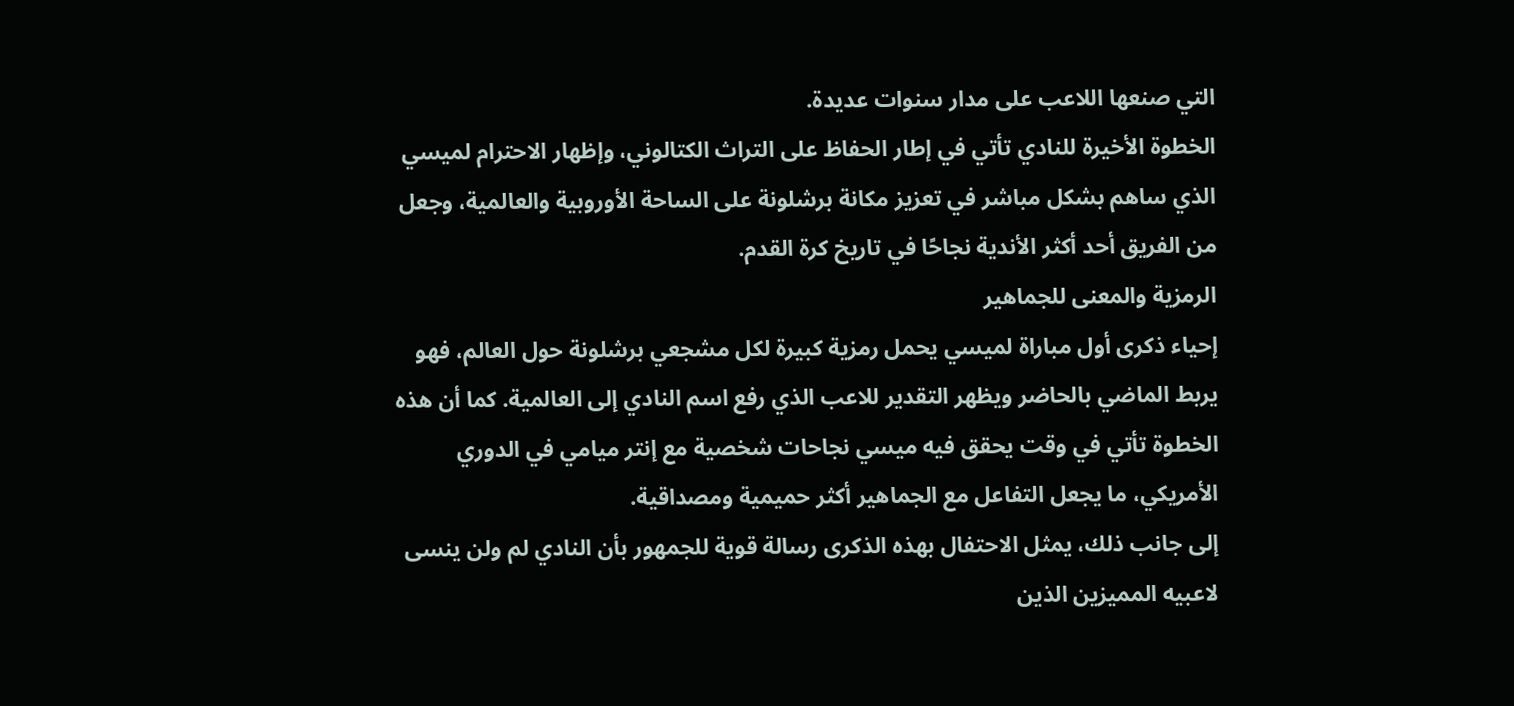التي صنعها اللاعب على مدار سنوات عديدة.
الخطوة الأخيرة للنادي تأتي في إطار الحفاظ على التراث الكتالوني، وإظهار الاحترام لميسي الذي ساهم بشكل مباشر في تعزيز مكانة برشلونة على الساحة الأوروبية والعالمية، وجعل من الفريق أحد أكثر الأندية نجاحًا في تاريخ كرة القدم.
الرمزية والمعنى للجماهير
إحياء ذكرى أول مباراة لميسي يحمل رمزية كبيرة لكل مشجعي برشلونة حول العالم، فهو يربط الماضي بالحاضر ويظهر التقدير للاعب الذي رفع اسم النادي إلى العالمية. كما أن هذه الخطوة تأتي في وقت يحقق فيه ميسي نجاحات شخصية مع إنتر ميامي في الدوري الأمريكي، ما يجعل التفاعل مع الجماهير أكثر حميمية ومصداقية.
إلى جانب ذلك، يمثل الاحتفال بهذه الذكرى رسالة قوية للجمهور بأن النادي لم ولن ينسى لاعبيه المميزين الذين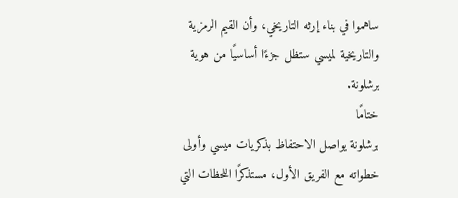ساهموا في بناء إرثه التاريخي، وأن القيم الرمزية والتاريخية لميسي ستظل جزءًا أساسيًا من هوية برشلونة.
ختامًا
برشلونة يواصل الاحتفاظ بذكريات ميسي وأولى خطواته مع الفريق الأول، مستذكرًا اللحظات التي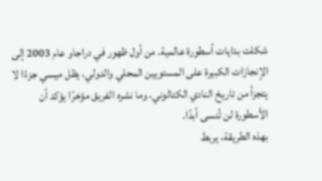شكلت بدايات أسطورة عالمية. من أول ظهور في دراجاو عام 2003 إلى الإنجازات الكبيرة على المستويين المحلي والدولي، يظل ميسي جزءًا لا يتجزأ من تاريخ النادي الكتالوني، وما نشره الفريق مؤخرًا يؤكد أن الأسطورة لن تُنسى أبدًا.
بهذه الطريقة، يربط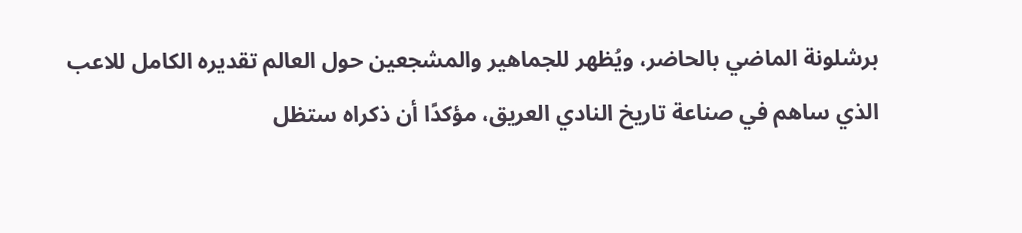برشلونة الماضي بالحاضر، ويُظهر للجماهير والمشجعين حول العالم تقديره الكامل للاعب الذي ساهم في صناعة تاريخ النادي العريق، مؤكدًا أن ذكراه ستظل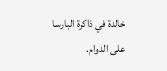خالدة في ذاكرة البارسا على الدوام.